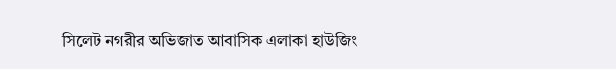সিলেট নগরীর অভিজাত আবাসিক এলাকা হাউজিং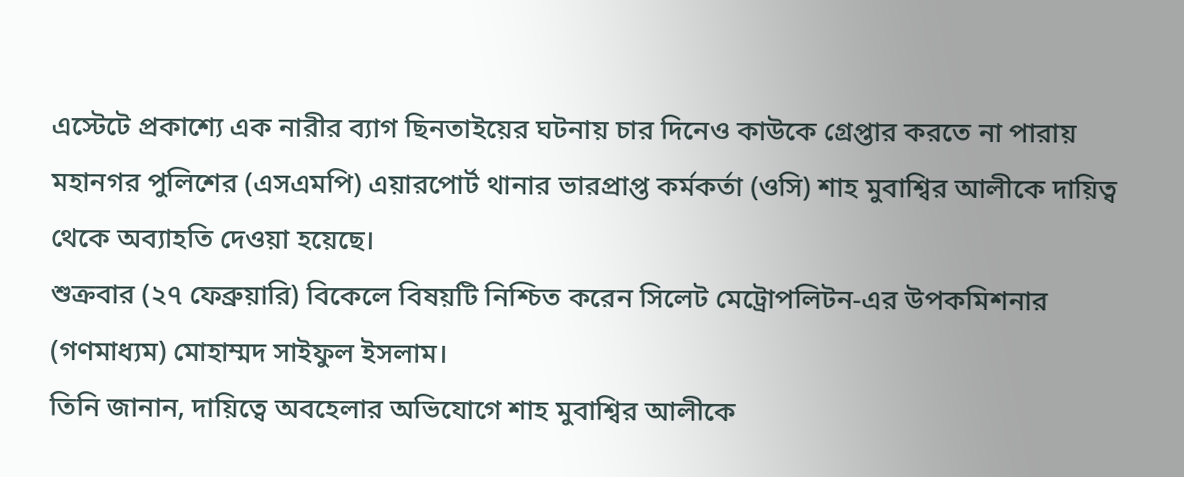এস্টেটে প্রকাশ্যে এক নারীর ব্যাগ ছিনতাইয়ের ঘটনায় চার দিনেও কাউকে গ্রেপ্তার করতে না পারায় মহানগর পুলিশের (এসএমপি) এয়ারপোর্ট থানার ভারপ্রাপ্ত কর্মকর্তা (ওসি) শাহ মুবাশ্বির আলীকে দায়িত্ব থেকে অব্যাহতি দেওয়া হয়েছে।
শুক্রবার (২৭ ফেব্রুয়ারি) বিকেলে বিষয়টি নিশ্চিত করেন সিলেট মেট্রোপলিটন-এর উপকমিশনার (গণমাধ্যম) মোহাম্মদ সাইফুল ইসলাম।
তিনি জানান, দায়িত্বে অবহেলার অভিযোগে শাহ মুবাশ্বির আলীকে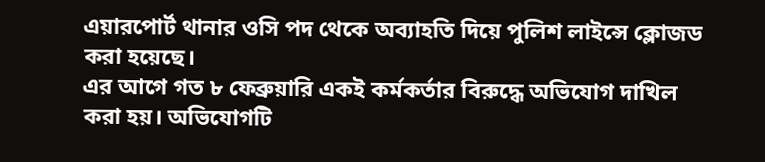এয়ারপোর্ট থানার ওসি পদ থেকে অব্যাহতি দিয়ে পুলিশ লাইন্সে ক্লোজড করা হয়েছে।
এর আগে গত ৮ ফেব্রুয়ারি একই কর্মকর্তার বিরুদ্ধে অভিযোগ দাখিল করা হয়। অভিযোগটি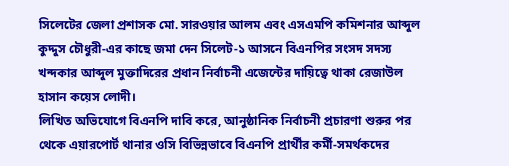সিলেটের জেলা প্রশাসক মো. সারওয়ার আলম এবং এসএমপি কমিশনার আব্দুল কুদ্দুস চৌধুরী-এর কাছে জমা দেন সিলেট-১ আসনে বিএনপির সংসদ সদস্য খন্দকার আব্দুল মুক্তাদিরের প্রধান নির্বাচনী এজেন্টের দায়িত্বে থাকা রেজাউল হাসান কয়েস লোদী।
লিখিত অভিযোগে বিএনপি দাবি করে, আনুষ্ঠানিক নির্বাচনী প্রচারণা শুরুর পর থেকে এয়ারপোর্ট থানার ওসি বিভিন্নভাবে বিএনপি প্রার্থীর কর্মী-সমর্থকদের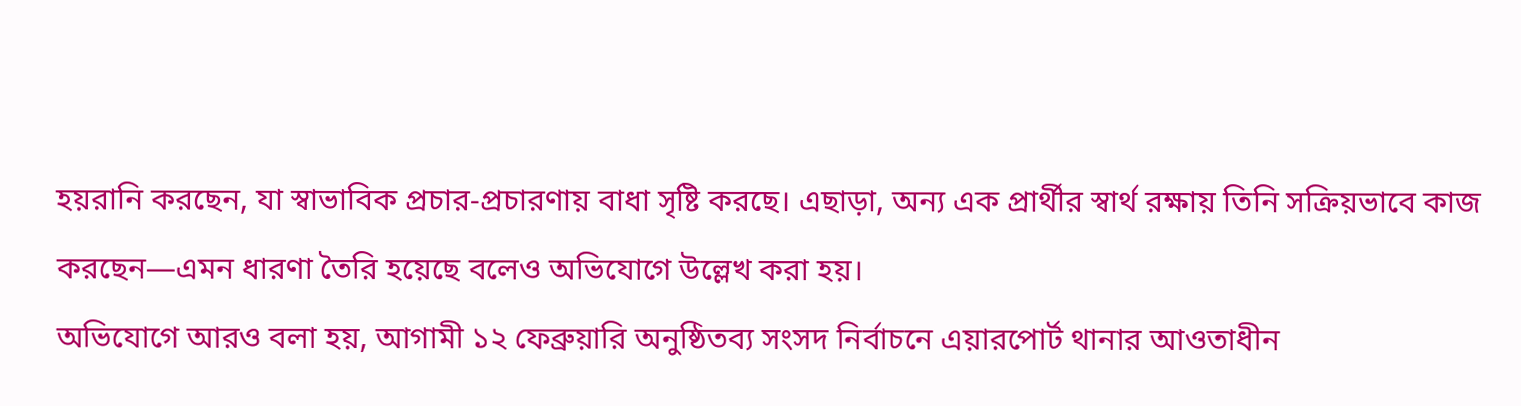হয়রানি করছেন, যা স্বাভাবিক প্রচার-প্রচারণায় বাধা সৃষ্টি করছে। এছাড়া, অন্য এক প্রার্থীর স্বার্থ রক্ষায় তিনি সক্রিয়ভাবে কাজ করছেন—এমন ধারণা তৈরি হয়েছে বলেও অভিযোগে উল্লেখ করা হয়।
অভিযোগে আরও বলা হয়, আগামী ১২ ফেব্রুয়ারি অনুষ্ঠিতব্য সংসদ নির্বাচনে এয়ারপোর্ট থানার আওতাধীন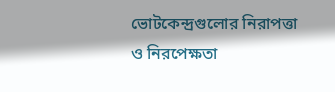ভোটকেন্দ্রগুলোর নিরাপত্তা ও নিরপেক্ষতা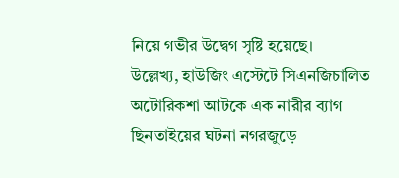নিয়ে গভীর উদ্বেগ সৃষ্টি হয়েছে।
উল্লেখ্য, হাউজিং এস্টেটে সিএনজিচালিত অটোরিকশা আটকে এক নারীর ব্যাগ ছিনতাইয়ের ঘটনা নগরজুড়ে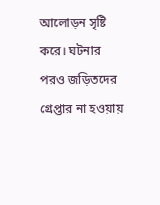আলোড়ন সৃষ্টি করে। ঘটনার পরও জড়িতদের গ্রেপ্তার না হওয়ায়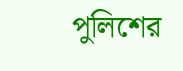পুলিশের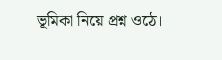ভূমিকা নিয়ে প্রশ্ন ওঠে।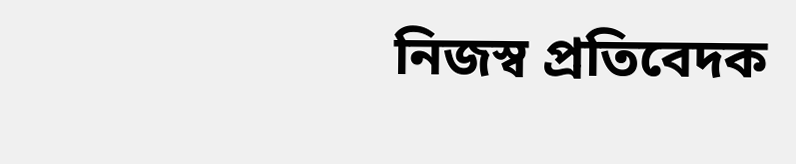নিজস্ব প্রতিবেদক